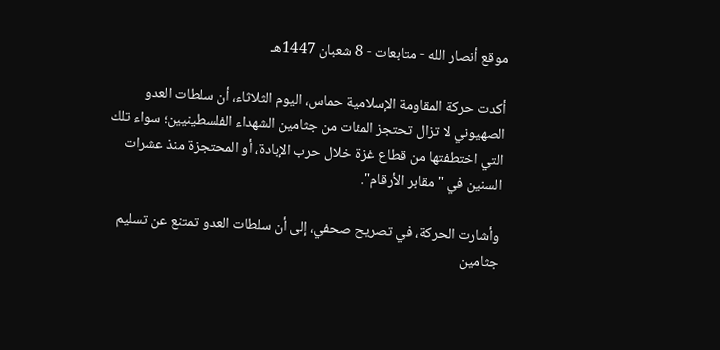موقع أنصار الله - متابعات - 8 شعبان 1447هـ

أكدت حركة المقاومة الإسلامية حماس، اليوم الثلاثاء، أن سلطات العدو الصهيوني لا تزال تحتجز المئات من جثامين الشهداء الفلسطينيين؛ سواء تلك التي اختطفتها من قطاع غزة خلال حرب الإبادة، أو المحتجزة منذ عشرات السنين في "مقابر الأرقام".

وأشارت الحركة، في تصريح صحفي، إلى أن سلطات العدو تمتنع عن تسليم جثامين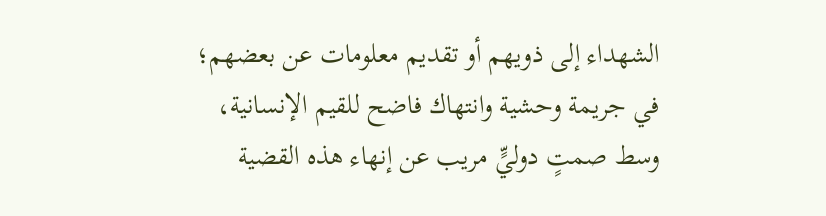الشهداء إلى ذويهم أو تقديم معلومات عن بعضهم؛ في جريمة وحشية وانتهاك فاضح للقيم الإنسانية، وسط صمتٍ دوليٍّ مريب عن إنهاء هذه القضية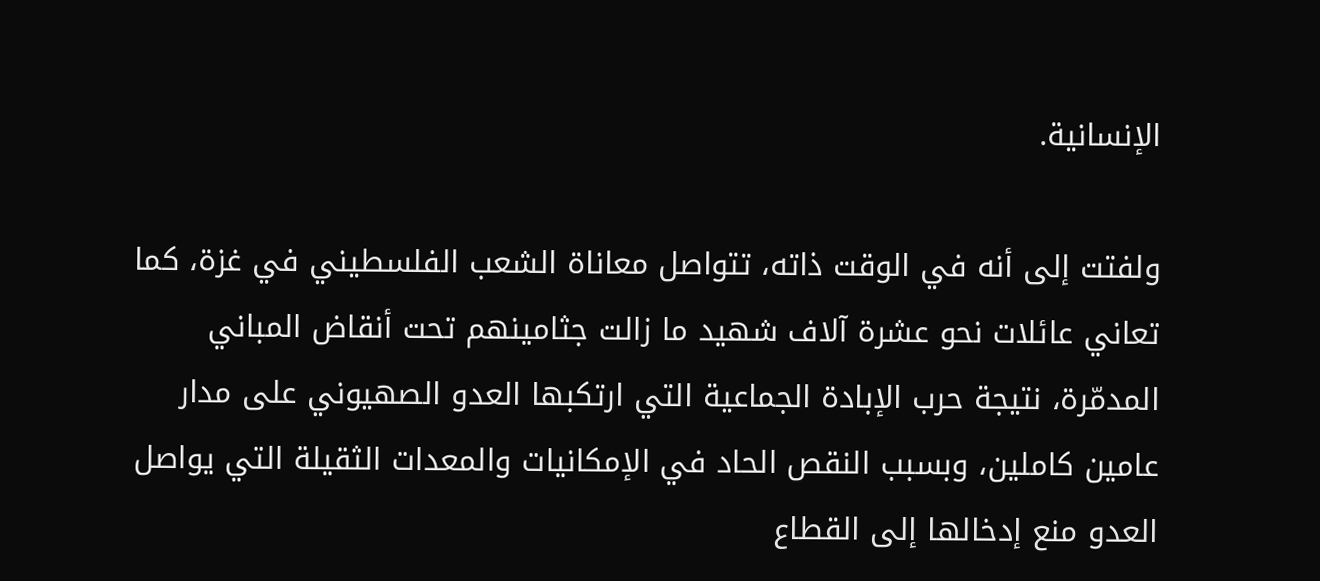الإنسانية.

ولفتت إلى أنه في الوقت ذاته، تتواصل معاناة الشعب الفلسطيني في غزة، كما تعاني عائلات نحو عشرة آلاف شهيد ما زالت جثامينهم تحت أنقاض المباني المدمّرة، نتيجة حرب الإبادة الجماعية التي ارتكبها العدو الصهيوني على مدار عامين كاملين، وبسبب النقص الحاد في الإمكانيات والمعدات الثقيلة التي يواصل العدو منع إدخالها إلى القطاع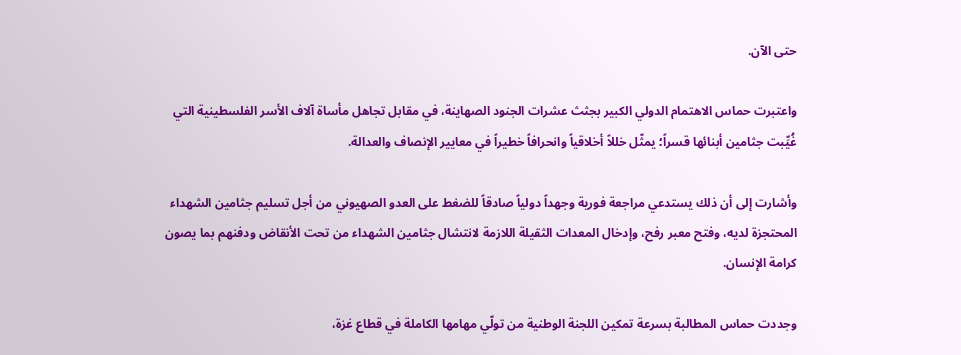حتى الآن.

واعتبرت حماس الاهتمام الدولي الكبير بجثث عشرات الجنود الصهاينة، في مقابل تجاهل مأساة آلاف الأسر الفلسطينية التي غُيِّبت جثامين أبنائها قسراً؛ يمثّل خللاً أخلاقياً وانحرافاً خطيراً في معايير الإنصاف والعدالة.

وأشارت إلى أن ذلك يستدعي مراجعة فورية وجهداً دولياً صادقاً للضغط على العدو الصهيوني من أجل تسليم جثامين الشهداء المحتجزة لديه، وفتح معبر رفح، وإدخال المعدات الثقيلة اللازمة لانتشال جثامين الشهداء من تحت الأنقاض ودفنهم بما يصون كرامة الإنسان.

وجددت حماس المطالبة بسرعة تمكين اللجنة الوطنية من تولّي مهامها الكاملة في قطاع غزة،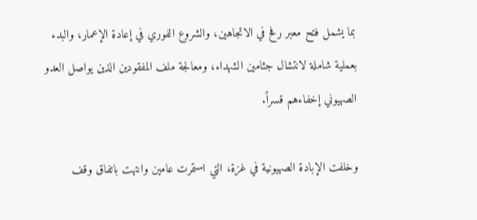بما يشمل فتح معبر رفح في الاتجاهين، والشروع الفوري في إعادة الإعمار، والبدء بعملية شاملة لانتشال جثامين الشهداء، ومعالجة ملف المفقودين الذين يواصل العدو الصهيوني إخفاءهم قسراً.

وخلفت الإبادة الصهيونية في غزة، التي استمرت عامين وانتهت باتفاق وقف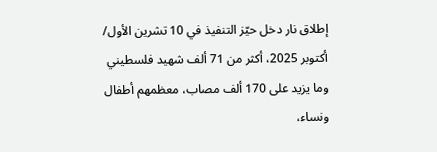إطلاق نار دخل حيّز التنفيذ في 10 تشرين الأول/ أكتوبر 2025، أكثر من 71 ألف شهيد فلسطيني وما يزيد على 170 ألف مصاب، معظمهم أطفال ونساء،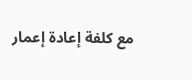مع كلفة إعادة إعمار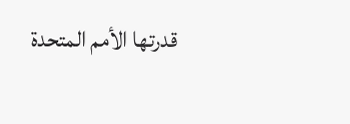قدرتها الأمم المتحدة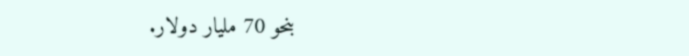بنحو 70 مليار دولار.